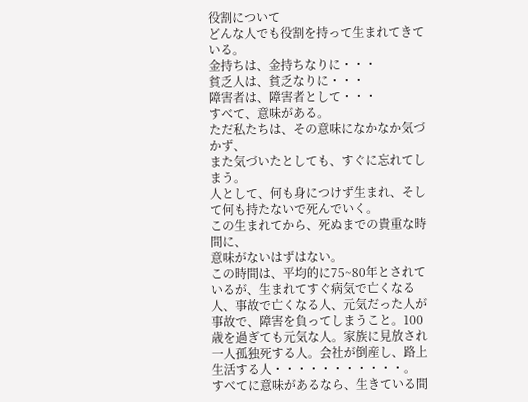役割について
どんな人でも役割を持って生まれてきている。
金持ちは、金持ちなりに・・・
貧乏人は、貧乏なりに・・・
障害者は、障害者として・・・
すべて、意味がある。
ただ私たちは、その意味になかなか気づかず、
また気づいたとしても、すぐに忘れてしまう。
人として、何も身につけず生まれ、そして何も持たないで死んでいく。
この生まれてから、死ぬまでの貴重な時間に、
意味がないはずはない。
この時間は、平均的に75~80年とされているが、生まれてすぐ病気で亡くなる人、事故で亡くなる人、元気だった人が事故で、障害を負ってしまうこと。100歳を過ぎても元気な人。家族に見放され一人孤独死する人。会社が倒産し、路上生活する人・・・・・・・・・・・。
すべてに意味があるなら、生きている間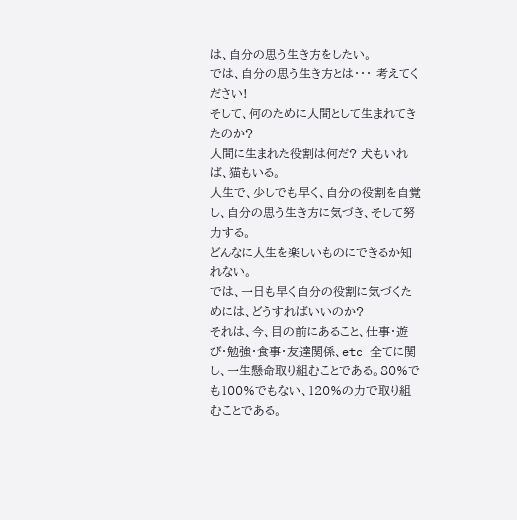は、自分の思う生き方をしたい。
では、自分の思う生き方とは・・・ 考えてください!
そして、何のために人間として生まれてきたのか?
人間に生まれた役割は何だ? 犬もいれば、猫もいる。
人生で、少しでも早く、自分の役割を自覚し、自分の思う生き方に気づき、そして努力する。
どんなに人生を楽しいものにできるか知れない。
では、一日も早く自分の役割に気づくためには、どうすればいいのか?
それは、今、目の前にあること、仕事・遊び・勉強・食事・友達関係、etc 全てに関し、一生懸命取り組むことである。80%でも100%でもない、120%の力で取り組むことである。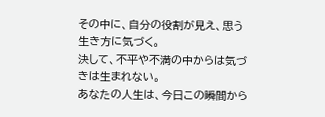その中に、自分の役割が見え、思う生き方に気づく。
決して、不平や不満の中からは気づきは生まれない。
あなたの人生は、今日この瞬間から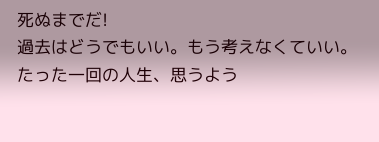死ぬまでだ!
過去はどうでもいい。もう考えなくていい。
たった一回の人生、思うよう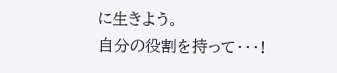に生きよう。
自分の役割を持って・・・!